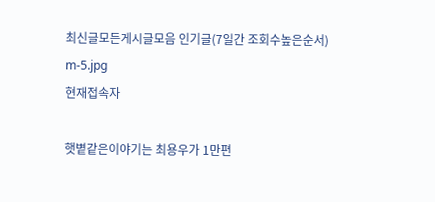최신글모든게시글모음 인기글(7일간 조회수높은순서)
m-5.jpg
현재접속자

햇볕같은이야기는 최용우가 1만편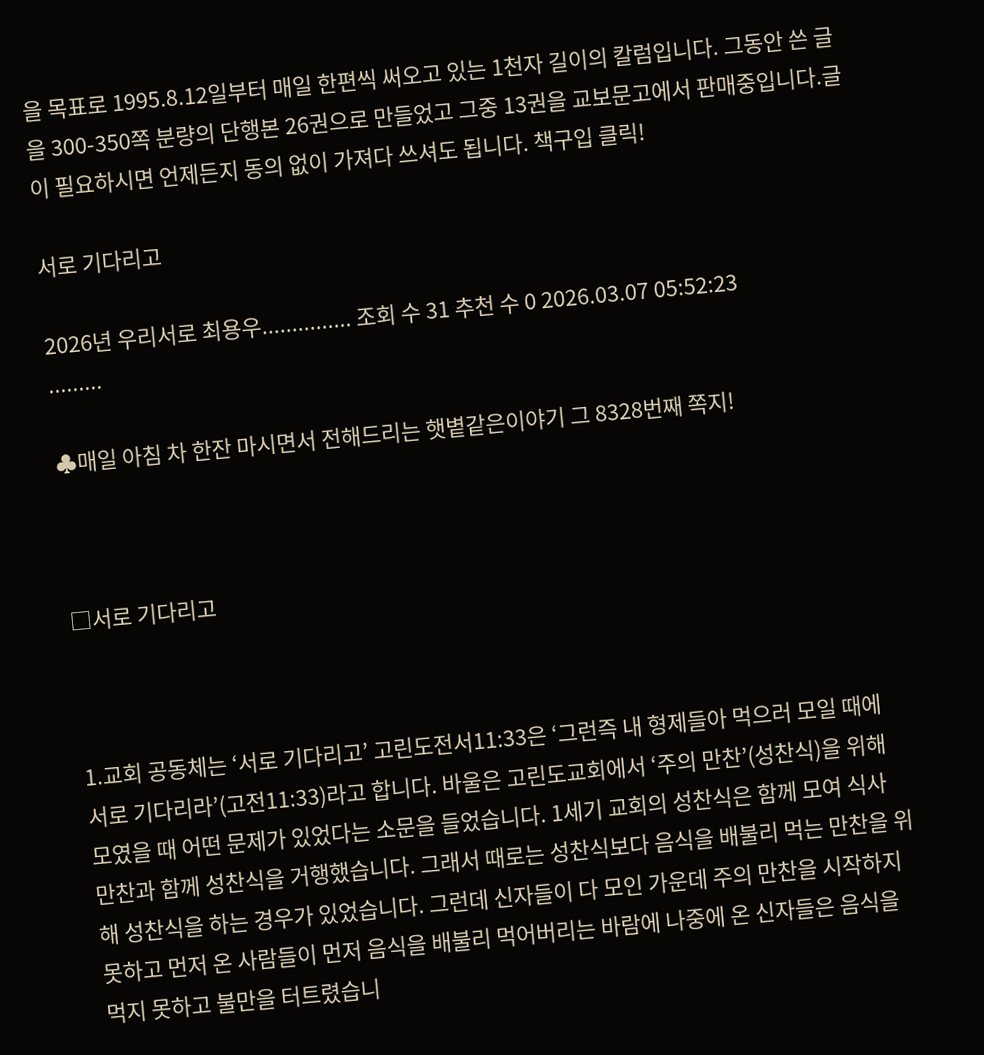을 목표로 1995.8.12일부터 매일 한편씩 써오고 있는 1천자 길이의 칼럼입니다. 그동안 쓴 글을 300-350쪽 분량의 단행본 26권으로 만들었고 그중 13권을 교보문고에서 판매중입니다.글이 필요하시면 언제든지 동의 없이 가져다 쓰셔도 됩니다. 책구입 클릭!

서로 기다리고

2026년 우리서로 최용우............... 조회 수 31 추천 수 0 2026.03.07 05:52:23
.........

♣매일 아침 차 한잔 마시면서 전해드리는 햇볕같은이야기 그 8328번째 쪽지!



□서로 기다리고



1.교회 공동체는 ‘서로 기다리고’ 고린도전서11:33은 ‘그런즉 내 형제들아 먹으러 모일 때에 서로 기다리라’(고전11:33)라고 합니다. 바울은 고린도교회에서 ‘주의 만찬’(성찬식)을 위해 모였을 때 어떤 문제가 있었다는 소문을 들었습니다. 1세기 교회의 성찬식은 함께 모여 식사 만찬과 함께 성찬식을 거행했습니다. 그래서 때로는 성찬식보다 음식을 배불리 먹는 만찬을 위해 성찬식을 하는 경우가 있었습니다. 그런데 신자들이 다 모인 가운데 주의 만찬을 시작하지 못하고 먼저 온 사람들이 먼저 음식을 배불리 먹어버리는 바람에 나중에 온 신자들은 음식을 먹지 못하고 불만을 터트렸습니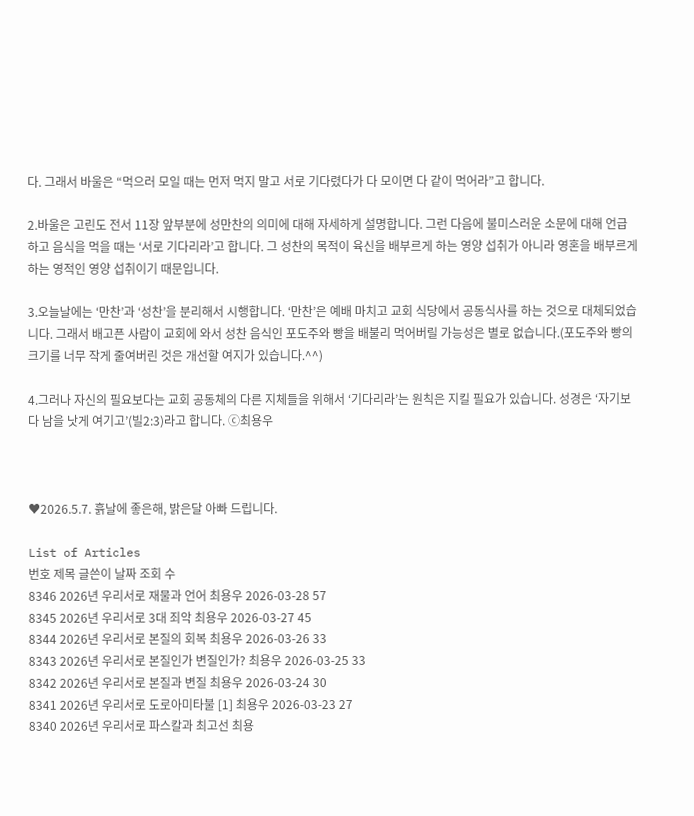다. 그래서 바울은 “먹으러 모일 때는 먼저 먹지 말고 서로 기다렸다가 다 모이면 다 같이 먹어라”고 합니다.

2.바울은 고린도 전서 11장 앞부분에 성만찬의 의미에 대해 자세하게 설명합니다. 그런 다음에 불미스러운 소문에 대해 언급하고 음식을 먹을 때는 ‘서로 기다리라’고 합니다. 그 성찬의 목적이 육신을 배부르게 하는 영양 섭취가 아니라 영혼을 배부르게 하는 영적인 영양 섭취이기 때문입니다.

3.오늘날에는 ‘만찬’과 ‘성찬’을 분리해서 시행합니다. ‘만찬’은 예배 마치고 교회 식당에서 공동식사를 하는 것으로 대체되었습니다. 그래서 배고픈 사람이 교회에 와서 성찬 음식인 포도주와 빵을 배불리 먹어버릴 가능성은 별로 없습니다.(포도주와 빵의 크기를 너무 작게 줄여버린 것은 개선할 여지가 있습니다.^^)

4.그러나 자신의 필요보다는 교회 공동체의 다른 지체들을 위해서 ‘기다리라’는 원칙은 지킬 필요가 있습니다. 성경은 ‘자기보다 남을 낫게 여기고’(빌2:3)라고 합니다. ⓒ최용우



♥2026.5.7. 흙날에 좋은해, 밝은달 아빠 드립니다.

List of Articles
번호 제목 글쓴이 날짜 조회 수
8346 2026년 우리서로 재물과 언어 최용우 2026-03-28 57
8345 2026년 우리서로 3대 죄악 최용우 2026-03-27 45
8344 2026년 우리서로 본질의 회복 최용우 2026-03-26 33
8343 2026년 우리서로 본질인가 변질인가? 최용우 2026-03-25 33
8342 2026년 우리서로 본질과 변질 최용우 2026-03-24 30
8341 2026년 우리서로 도로아미타불 [1] 최용우 2026-03-23 27
8340 2026년 우리서로 파스칼과 최고선 최용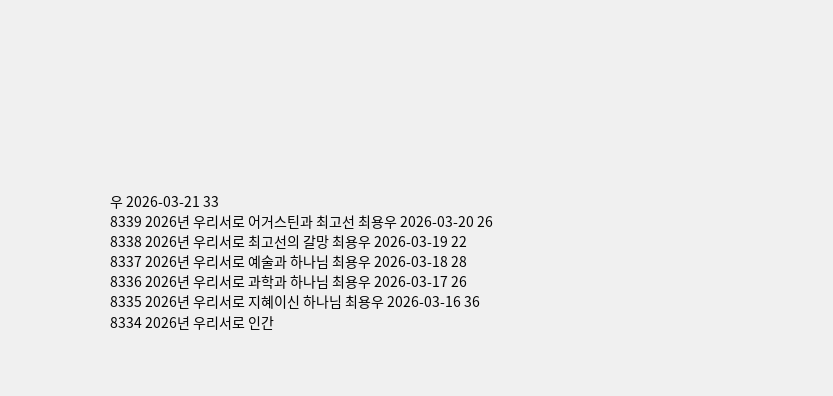우 2026-03-21 33
8339 2026년 우리서로 어거스틴과 최고선 최용우 2026-03-20 26
8338 2026년 우리서로 최고선의 갈망 최용우 2026-03-19 22
8337 2026년 우리서로 예술과 하나님 최용우 2026-03-18 28
8336 2026년 우리서로 과학과 하나님 최용우 2026-03-17 26
8335 2026년 우리서로 지혜이신 하나님 최용우 2026-03-16 36
8334 2026년 우리서로 인간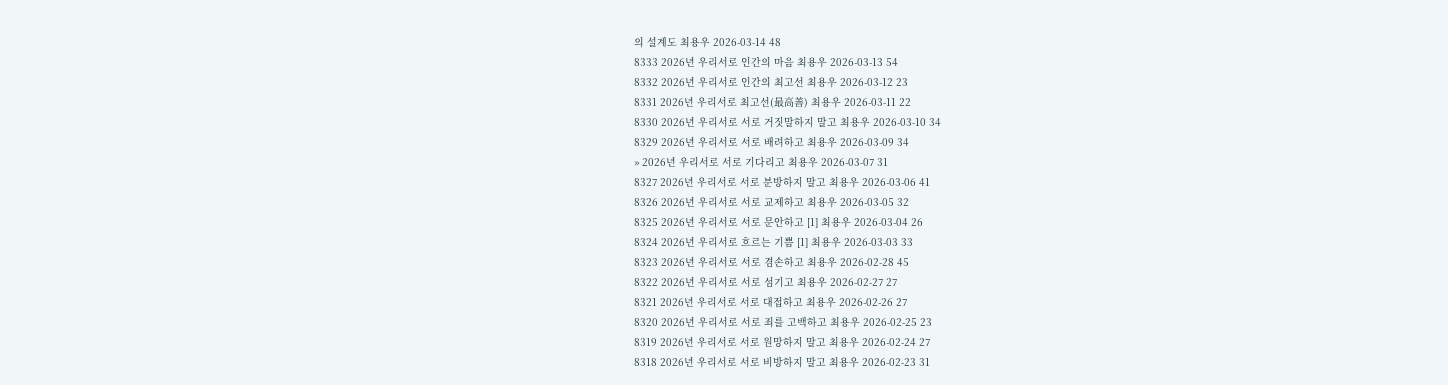의 설계도 최용우 2026-03-14 48
8333 2026년 우리서로 인간의 마음 최용우 2026-03-13 54
8332 2026년 우리서로 인간의 최고선 최용우 2026-03-12 23
8331 2026년 우리서로 최고선(最高善) 최용우 2026-03-11 22
8330 2026년 우리서로 서로 거짓말하지 말고 최용우 2026-03-10 34
8329 2026년 우리서로 서로 배려하고 최용우 2026-03-09 34
» 2026년 우리서로 서로 기다리고 최용우 2026-03-07 31
8327 2026년 우리서로 서로 분방하지 말고 최용우 2026-03-06 41
8326 2026년 우리서로 서로 교제하고 최용우 2026-03-05 32
8325 2026년 우리서로 서로 문안하고 [1] 최용우 2026-03-04 26
8324 2026년 우리서로 흐르는 기쁨 [1] 최용우 2026-03-03 33
8323 2026년 우리서로 서로 겸손하고 최용우 2026-02-28 45
8322 2026년 우리서로 서로 섬기고 최용우 2026-02-27 27
8321 2026년 우리서로 서로 대접하고 최용우 2026-02-26 27
8320 2026년 우리서로 서로 죄를 고백하고 최용우 2026-02-25 23
8319 2026년 우리서로 서로 원망하지 말고 최용우 2026-02-24 27
8318 2026년 우리서로 서로 비방하지 말고 최용우 2026-02-23 31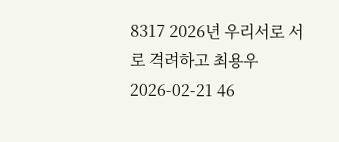8317 2026년 우리서로 서로 격려하고 최용우 2026-02-21 46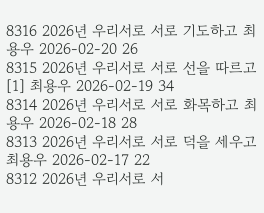8316 2026년 우리서로 서로 기도하고 최용우 2026-02-20 26
8315 2026년 우리서로 서로 선을 따르고 [1] 최용우 2026-02-19 34
8314 2026년 우리서로 서로 화목하고 최용우 2026-02-18 28
8313 2026년 우리서로 서로 덕을 세우고 최용우 2026-02-17 22
8312 2026년 우리서로 서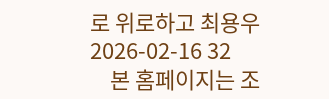로 위로하고 최용우 2026-02-16 32
    본 홈페이지는 조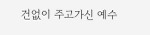건없이 주고가신 예수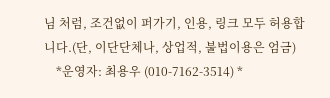님 처럼, 조건없이 퍼가기, 인용, 링크 모두 허용합니다.(단, 이단단체나, 상업적, 불법이용은 엄금)
    *운영자: 최용우 (010-7162-3514) *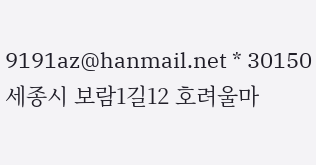9191az@hanmail.net * 30150 세종시 보람1길12 호려울마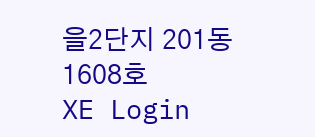을2단지 201동 1608호
XE Login